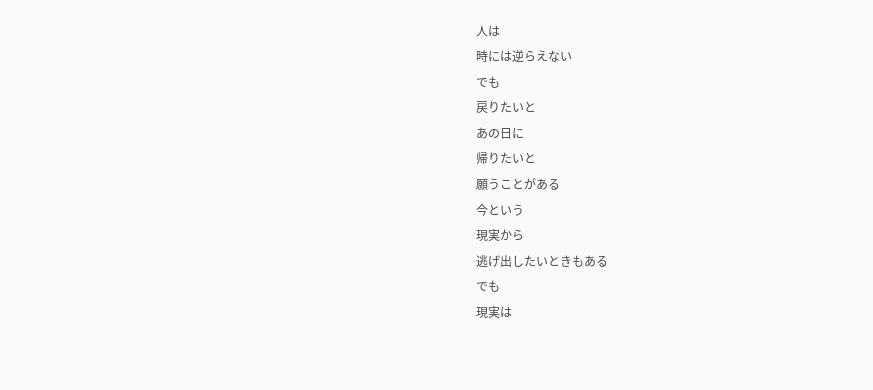人は
時には逆らえない
でも
戻りたいと
あの日に
帰りたいと
願うことがある
今という
現実から
逃げ出したいときもある
でも
現実は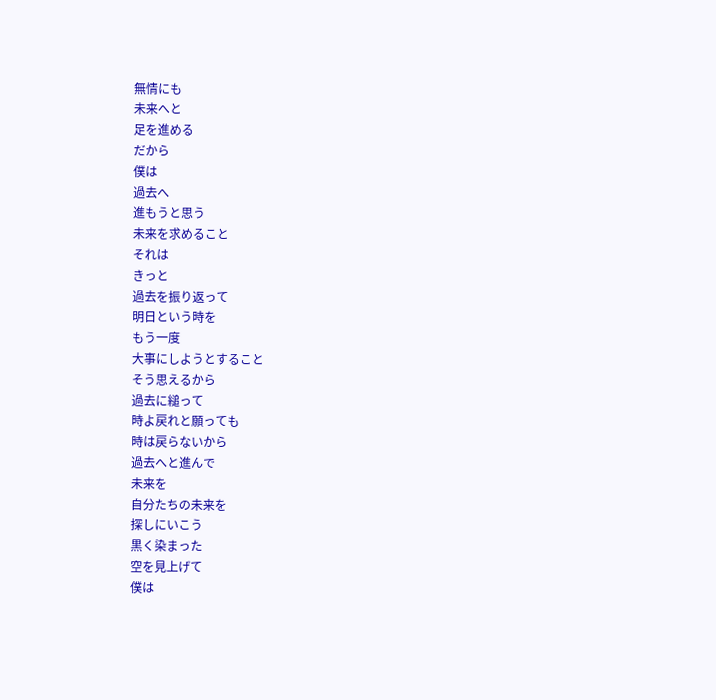無情にも
未来へと
足を進める
だから
僕は
過去へ
進もうと思う
未来を求めること
それは
きっと
過去を振り返って
明日という時を
もう一度
大事にしようとすること
そう思えるから
過去に縋って
時よ戻れと願っても
時は戻らないから
過去へと進んで
未来を
自分たちの未来を
探しにいこう
黒く染まった
空を見上げて
僕は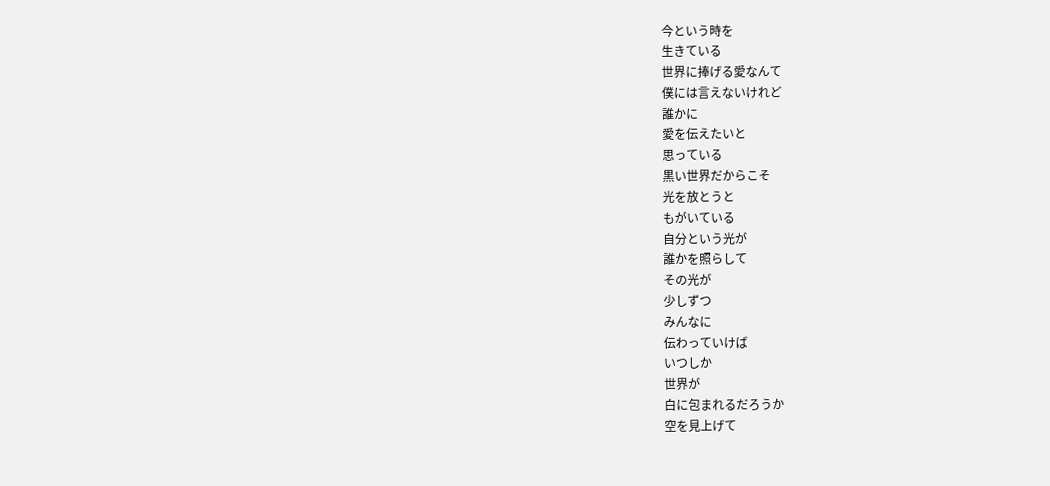今という時を
生きている
世界に捧げる愛なんて
僕には言えないけれど
誰かに
愛を伝えたいと
思っている
黒い世界だからこそ
光を放とうと
もがいている
自分という光が
誰かを照らして
その光が
少しずつ
みんなに
伝わっていけば
いつしか
世界が
白に包まれるだろうか
空を見上げて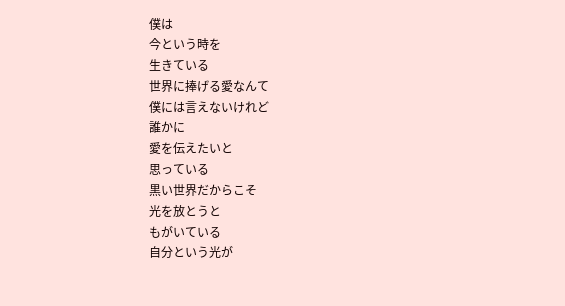僕は
今という時を
生きている
世界に捧げる愛なんて
僕には言えないけれど
誰かに
愛を伝えたいと
思っている
黒い世界だからこそ
光を放とうと
もがいている
自分という光が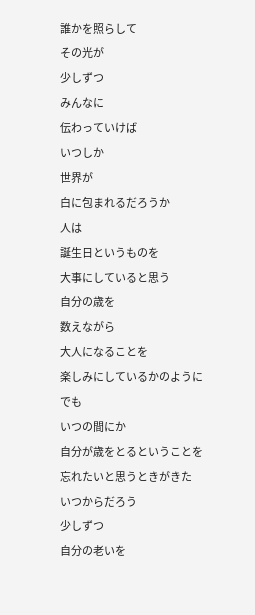誰かを照らして
その光が
少しずつ
みんなに
伝わっていけば
いつしか
世界が
白に包まれるだろうか
人は
誕生日というものを
大事にしていると思う
自分の歳を
数えながら
大人になることを
楽しみにしているかのように
でも
いつの間にか
自分が歳をとるということを
忘れたいと思うときがきた
いつからだろう
少しずつ
自分の老いを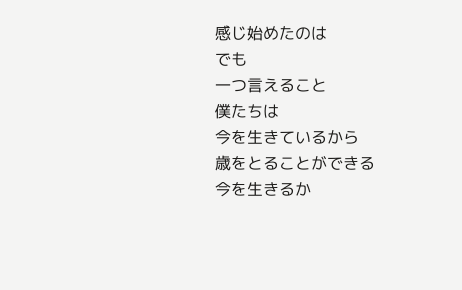感じ始めたのは
でも
一つ言えること
僕たちは
今を生きているから
歳をとることができる
今を生きるか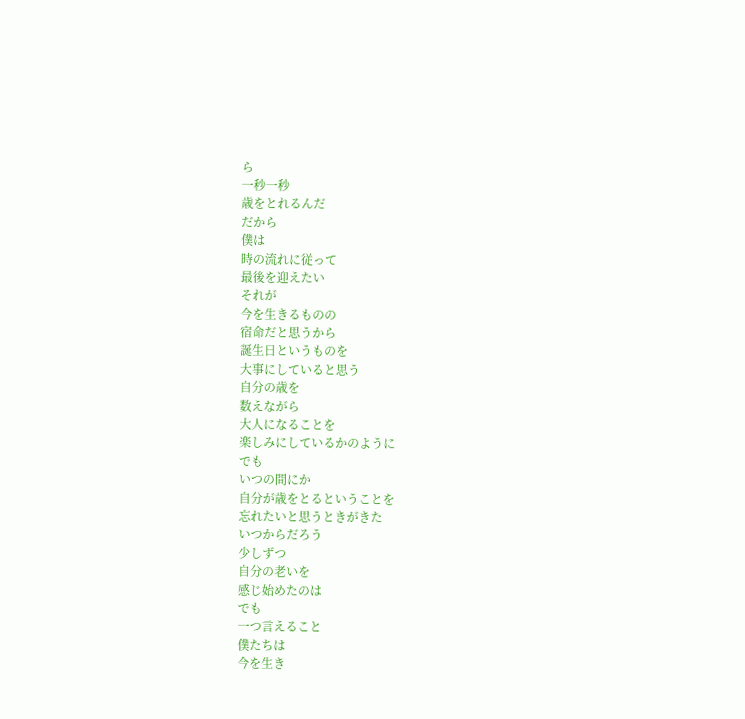ら
一秒一秒
歳をとれるんだ
だから
僕は
時の流れに従って
最後を迎えたい
それが
今を生きるものの
宿命だと思うから
誕生日というものを
大事にしていると思う
自分の歳を
数えながら
大人になることを
楽しみにしているかのように
でも
いつの間にか
自分が歳をとるということを
忘れたいと思うときがきた
いつからだろう
少しずつ
自分の老いを
感じ始めたのは
でも
一つ言えること
僕たちは
今を生き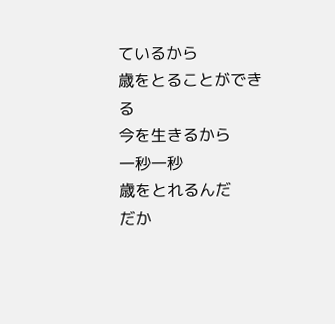ているから
歳をとることができる
今を生きるから
一秒一秒
歳をとれるんだ
だか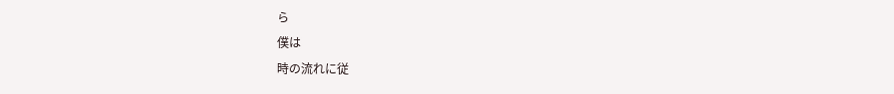ら
僕は
時の流れに従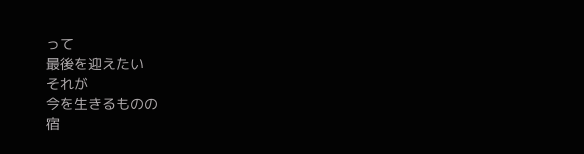って
最後を迎えたい
それが
今を生きるものの
宿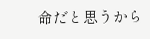命だと思うから